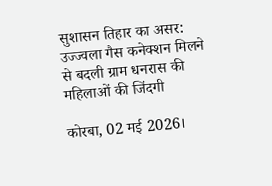सुशासन तिहार का असर: उज्ज्वला गैस कनेक्शन मिलने से बदली ग्राम धनरास की महिलाओं की जिंदगी

कोरबा, 02 मई 2026।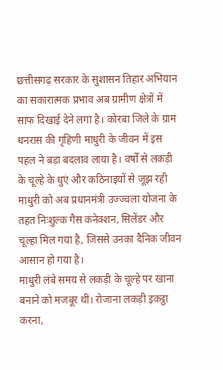छत्तीसगढ़ सरकार के सुशासन तिहार अभियान का सकारात्मक प्रभाव अब ग्रामीण क्षेत्रों में साफ दिखाई देने लगा है। कोरबा जिले के ग्राम धनरास की गृहिणी माधुरी के जीवन में इस पहल ने बड़ा बदलाव लाया है। वर्षों से लकड़ी के चूल्हे के धुएं और कठिनाइयों से जूझ रही माधुरी को अब प्रधानमंत्री उज्ज्वला योजना के तहत निःशुल्क गैस कनेक्शन, सिलेंडर और चूल्हा मिल गया है, जिससे उनका दैनिक जीवन आसान हो गया है।
माधुरी लंबे समय से लकड़ी के चूल्हे पर खाना बनाने को मजबूर थीं। रोजाना लकड़ी इकट्ठा करना,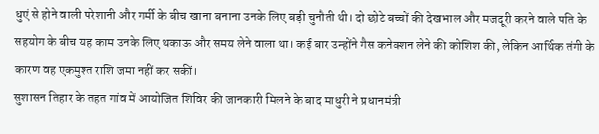धुएं से होने वाली परेशानी और गर्मी के बीच खाना बनाना उनके लिए बड़ी चुनौती थी। दो छोटे बच्चों की देखभाल और मजदूरी करने वाले पति के सहयोग के बीच यह काम उनके लिए थकाऊ और समय लेने वाला था। कई बार उन्होंने गैस कनेक्शन लेने की कोशिश की, लेकिन आर्थिक तंगी के कारण वह एकमुश्त राशि जमा नहीं कर सकीं।
सुशासन तिहार के तहत गांव में आयोजित शिविर की जानकारी मिलने के बाद माधुरी ने प्रधानमंत्री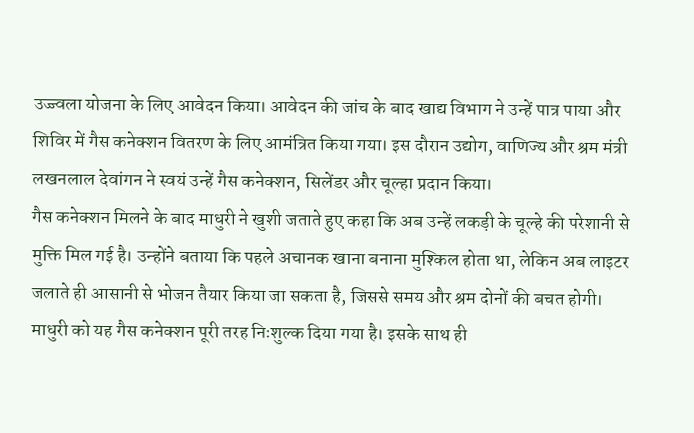उज्ज्वला योजना के लिए आवेदन किया। आवेदन की जांच के बाद खाद्य विभाग ने उन्हें पात्र पाया और शिविर में गैस कनेक्शन वितरण के लिए आमंत्रित किया गया। इस दौरान उद्योग, वाणिज्य और श्रम मंत्री लखनलाल देवांगन ने स्वयं उन्हें गैस कनेक्शन, सिलेंडर और चूल्हा प्रदान किया।
गैस कनेक्शन मिलने के बाद माधुरी ने खुशी जताते हुए कहा कि अब उन्हें लकड़ी के चूल्हे की परेशानी से मुक्ति मिल गई है। उन्होंने बताया कि पहले अचानक खाना बनाना मुश्किल होता था, लेकिन अब लाइटर जलाते ही आसानी से भोजन तैयार किया जा सकता है, जिससे समय और श्रम दोनों की बचत होगी।
माधुरी को यह गैस कनेक्शन पूरी तरह निःशुल्क दिया गया है। इसके साथ ही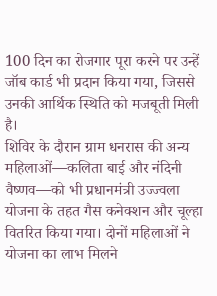100 दिन का रोजगार पूरा करने पर उन्हें जॉब कार्ड भी प्रदान किया गया, जिससे उनकी आर्थिक स्थिति को मजबूती मिली है।
शिविर के दौरान ग्राम धनरास की अन्य महिलाओं—कलिता बाई और नंदिनी वैष्णव—को भी प्रधानमंत्री उज्ज्वला योजना के तहत गैस कनेक्शन और चूल्हा वितरित किया गया। दोनों महिलाओं ने योजना का लाभ मिलने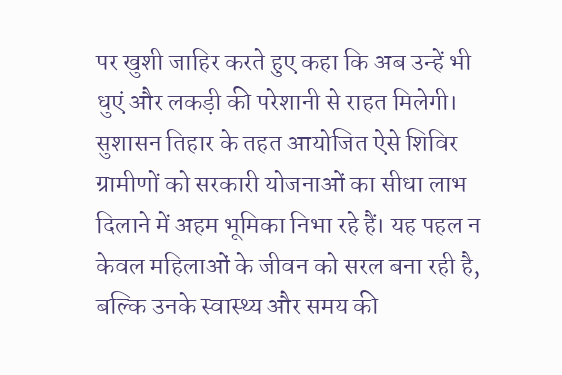पर खुशी जाहिर करते हुए कहा कि अब उन्हें भी धुएं और लकड़ी की परेशानी से राहत मिलेगी।
सुशासन तिहार के तहत आयोजित ऐसे शिविर ग्रामीणों को सरकारी योजनाओं का सीधा लाभ दिलाने में अहम भूमिका निभा रहे हैं। यह पहल न केवल महिलाओं के जीवन को सरल बना रही है, बल्कि उनके स्वास्थ्य और समय की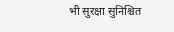भी सुरक्षा सुनिश्चित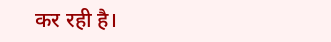कर रही है।